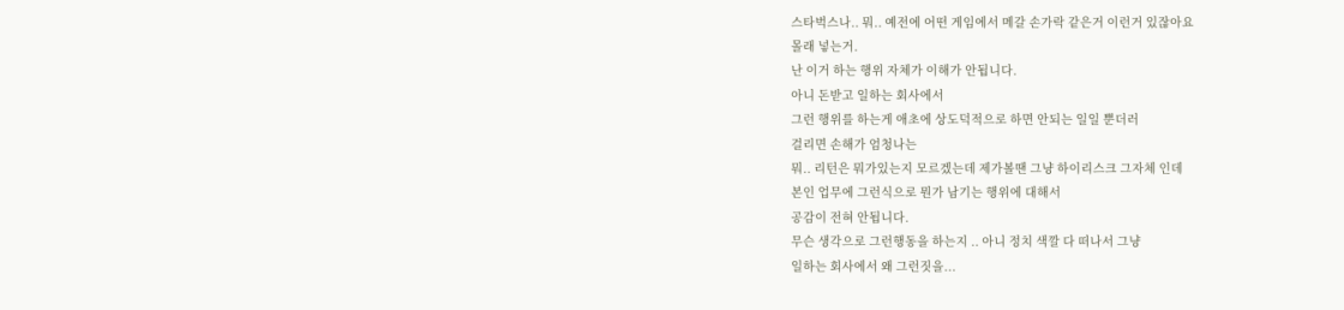스타벅스나.. 뭐.. 예전에 어떤 게임에서 메갈 손가락 같은거 이런거 있잖아요
몰래 넣는거.
난 이거 하는 행위 자체가 이해가 안됩니다.
아니 돈받고 일하는 회사에서
그런 행위를 하는게 애초에 상도덕적으로 하면 안되는 일일 뿐더러
걸리면 손해가 엄청나는
뭐.. 리턴은 뭐가있는지 모르겠는데 제가볼땐 그냥 하이리스크 그자체 인데
본인 업무에 그런식으로 뭔가 남기는 행위에 대해서
공감이 전혀 안됩니다.
무슨 생각으로 그런행동을 하는지 .. 아니 정치 색깔 다 떠나서 그냥
일하는 회사에서 왜 그런짓을...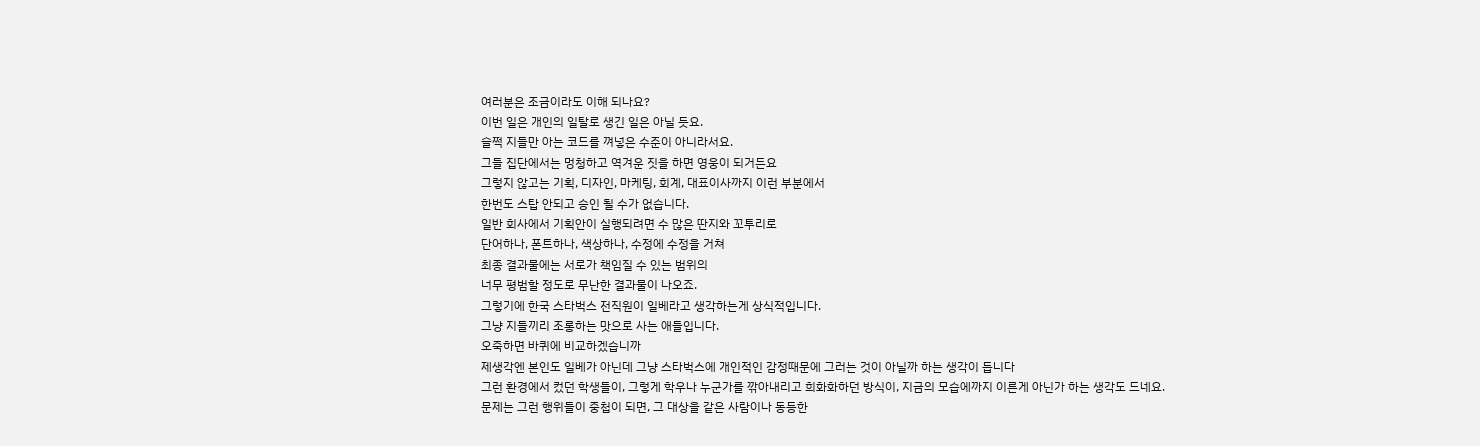여러분은 조금이라도 이해 되나요?
이번 일은 개인의 일탈로 생긴 일은 아닐 듯요.
슬쩍 지들만 아는 코드를 껴넣은 수준이 아니라서요.
그들 집단에서는 멍청하고 역겨운 짓을 하면 영웅이 되거든요
그렇지 않고는 기획, 디자인, 마케팅, 회계, 대표이사까지 이런 부분에서
한번도 스탑 안되고 승인 될 수가 없습니다.
일반 회사에서 기획안이 실행되려면 수 많은 딴지와 꼬투리로
단어하나, 폰트하나, 색상하나, 수정에 수정을 거쳐
최종 결과물에는 서로가 책임질 수 있는 범위의
너무 평범할 정도로 무난한 결과물이 나오죠.
그렇기에 한국 스타벅스 전직원이 일베라고 생각하는게 상식적입니다.
그냥 지들끼리 조롱하는 맛으로 사는 애들입니다.
오죽하면 바퀴에 비교하겠습니까
제생각엔 본인도 일베가 아닌데 그냥 스타벅스에 개인적인 감정때문에 그러는 것이 아닐까 하는 생각이 듭니다
그런 환경에서 컸던 학생들이, 그렇게 학우나 누군가를 깎아내리고 희화화하던 방식이, 지금의 모습에까지 이른게 아닌가 하는 생각도 드네요.
문제는 그런 행위들이 중첩이 되면, 그 대상을 같은 사람이나 동등한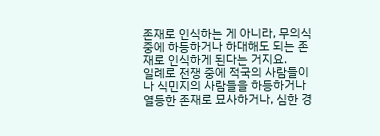존재로 인식하는 게 아니라, 무의식 중에 하등하거나 하대해도 되는 존재로 인식하게 된다는 거지요.
일례로 전쟁 중에 적국의 사람들이나 식민지의 사람들을 하등하거나 열등한 존재로 묘사하거나, 심한 경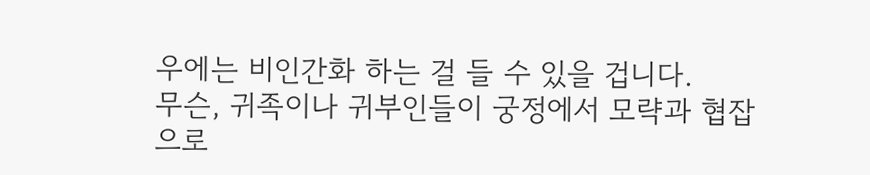우에는 비인간화 하는 걸 들 수 있을 겁니다.
무슨, 귀족이나 귀부인들이 궁정에서 모략과 협잡으로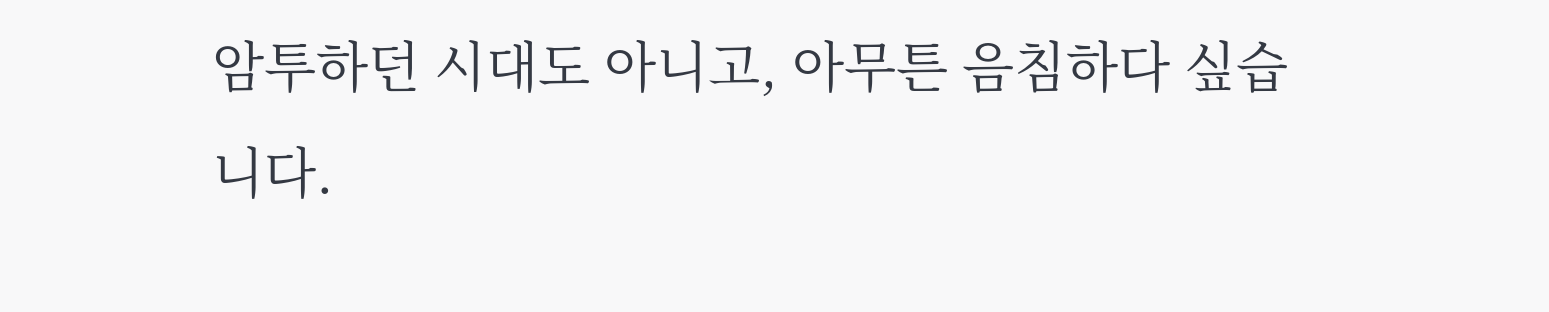암투하던 시대도 아니고, 아무튼 음침하다 싶습니다.